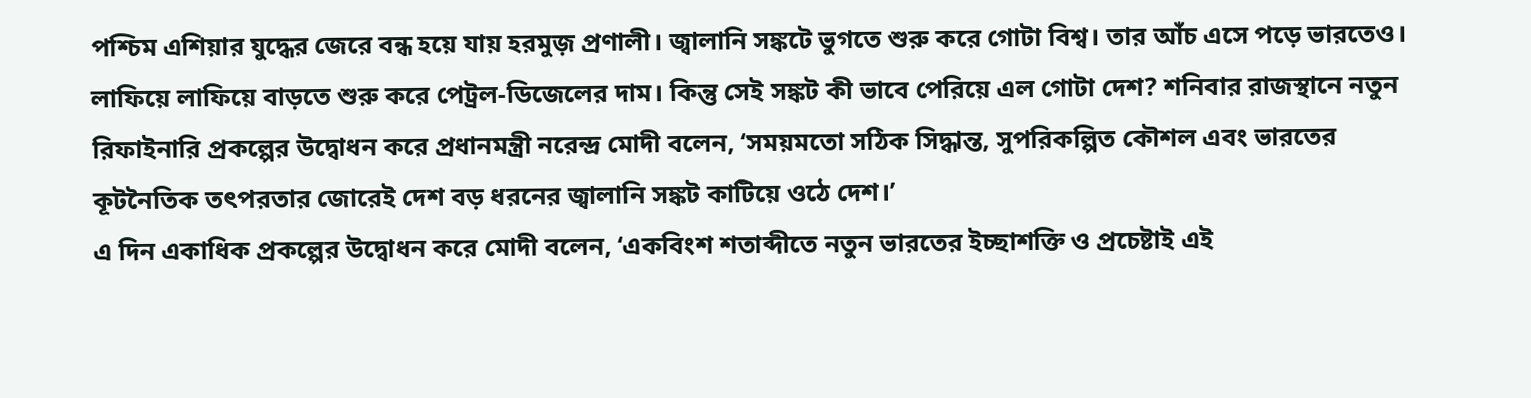পশ্চিম এশিয়ার যুদ্ধের জেরে বন্ধ হয়ে যায় হরমুজ় প্রণালী। জ্বালানি সঙ্কটে ভুগতে শুরু করে গোটা বিশ্ব। তার আঁচ এসে পড়ে ভারতেও। লাফিয়ে লাফিয়ে বাড়তে শুরু করে পেট্রল-ডিজেলের দাম। কিন্তু সেই সঙ্কট কী ভাবে পেরিয়ে এল গোটা দেশ? শনিবার রাজস্থানে নতুন রিফাইনারি প্রকল্পের উদ্বোধন করে প্রধানমন্ত্রী নরেন্দ্র মোদী বলেন, ‘সময়মতো সঠিক সিদ্ধান্ত, সুপরিকল্পিত কৌশল এবং ভারতের কূটনৈতিক তৎপরতার জোরেই দেশ বড় ধরনের জ্বালানি সঙ্কট কাটিয়ে ওঠে দেশ।’
এ দিন একাধিক প্রকল্পের উদ্বোধন করে মোদী বলেন, ‘একবিংশ শতাব্দীতে নতুন ভারতের ইচ্ছাশক্তি ও প্রচেষ্টাই এই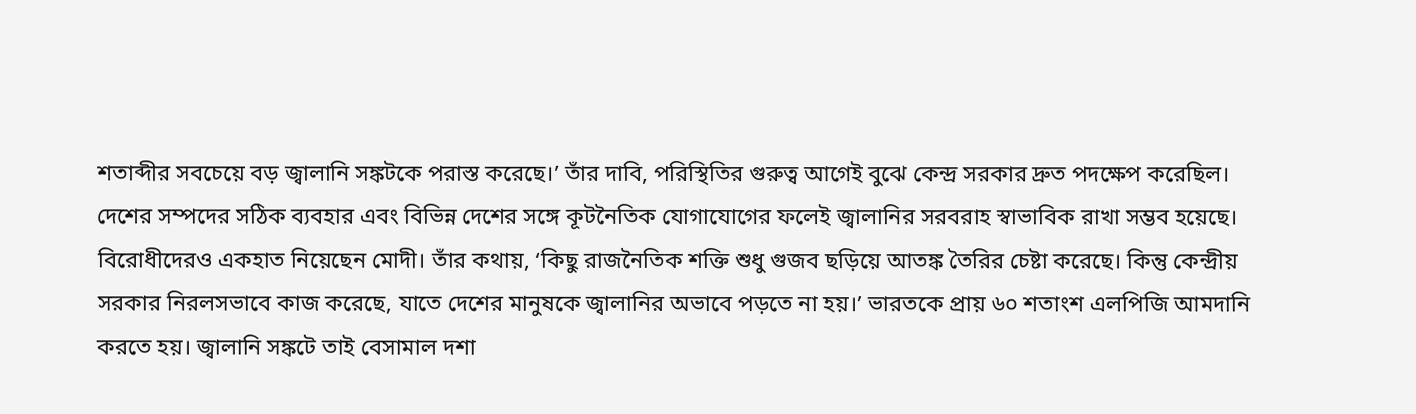শতাব্দীর সবচেয়ে বড় জ্বালানি সঙ্কটকে পরাস্ত করেছে।’ তাঁর দাবি, পরিস্থিতির গুরুত্ব আগেই বুঝে কেন্দ্র সরকার দ্রুত পদক্ষেপ করেছিল। দেশের সম্পদের সঠিক ব্যবহার এবং বিভিন্ন দেশের সঙ্গে কূটনৈতিক যোগাযোগের ফলেই জ্বালানির সরবরাহ স্বাভাবিক রাখা সম্ভব হয়েছে।
বিরোধীদেরও একহাত নিয়েছেন মোদী। তাঁর কথায়, ‘কিছু রাজনৈতিক শক্তি শুধু গুজব ছড়িয়ে আতঙ্ক তৈরির চেষ্টা করেছে। কিন্তু কেন্দ্রীয় সরকার নিরলসভাবে কাজ করেছে, যাতে দেশের মানুষকে জ্বালানির অভাবে পড়তে না হয়।’ ভারতকে প্রায় ৬০ শতাংশ এলপিজি আমদানি করতে হয়। জ্বালানি সঙ্কটে তাই বেসামাল দশা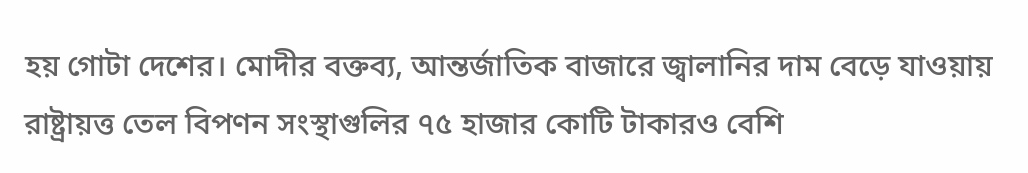হয় গোটা দেশের। মোদীর বক্তব্য, আন্তর্জাতিক বাজারে জ্বালানির দাম বেড়ে যাওয়ায় রাষ্ট্রায়ত্ত তেল বিপণন সংস্থাগুলির ৭৫ হাজার কোটি টাকারও বেশি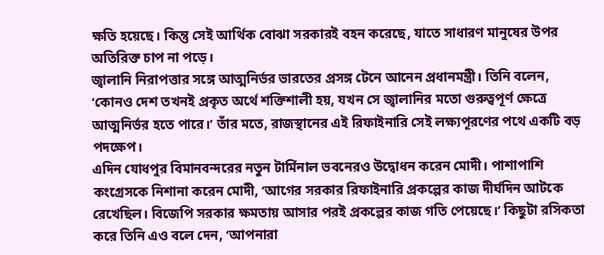ক্ষতি হয়েছে। কিন্তু সেই আর্থিক বোঝা সরকারই বহন করেছে, যাতে সাধারণ মানুষের উপর অতিরিক্ত চাপ না পড়ে।
জ্বালানি নিরাপত্তার সঙ্গে আত্মনির্ভর ভারতের প্রসঙ্গ টেনে আনেন প্রধানমন্ত্রী। তিনি বলেন, ‘কোনও দেশ তখনই প্রকৃত অর্থে শক্তিশালী হয়, যখন সে জ্বালানির মতো গুরুত্বপূর্ণ ক্ষেত্রে আত্মনির্ভর হতে পারে।’ তাঁর মতে, রাজস্থানের এই রিফাইনারি সেই লক্ষ্যপূরণের পথে একটি বড় পদক্ষেপ।
এদিন যোধপুর বিমানবন্দরের নতুন টার্মিনাল ভবনেরও উদ্বোধন করেন মোদী। পাশাপাশি কংগ্রেসকে নিশানা করেন মোদী, ‘আগের সরকার রিফাইনারি প্রকল্পের কাজ দীর্ঘদিন আটকে রেখেছিল। বিজেপি সরকার ক্ষমতায় আসার পরই প্রকল্পের কাজ গতি পেয়েছে।’ কিছুটা রসিকতা করে তিনি এও বলে দেন, ‘আপনারা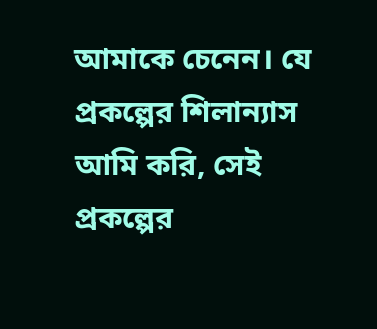আমাকে চেনেন। যে প্রকল্পের শিলান্যাস আমি করি, সেই প্রকল্পের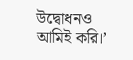উদ্বোধনও আমিই করি।’